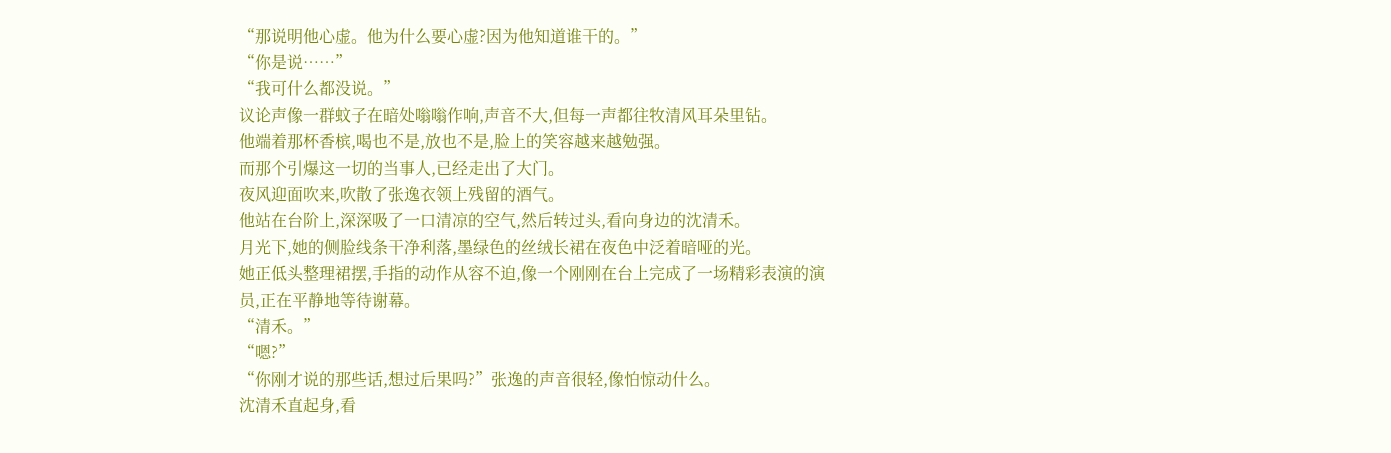“那说明他心虚。他为什么要心虚?因为他知道谁干的。”
“你是说……”
“我可什么都没说。”
议论声像一群蚊子在暗处嗡嗡作响,声音不大,但每一声都往牧清风耳朵里钻。
他端着那杯香槟,喝也不是,放也不是,脸上的笑容越来越勉强。
而那个引爆这一切的当事人,已经走出了大门。
夜风迎面吹来,吹散了张逸衣领上残留的酒气。
他站在台阶上,深深吸了一口清凉的空气,然后转过头,看向身边的沈清禾。
月光下,她的侧脸线条干净利落,墨绿色的丝绒长裙在夜色中泛着暗哑的光。
她正低头整理裙摆,手指的动作从容不迫,像一个刚刚在台上完成了一场精彩表演的演员,正在平静地等待谢幕。
“清禾。”
“嗯?”
“你刚才说的那些话,想过后果吗?”张逸的声音很轻,像怕惊动什么。
沈清禾直起身,看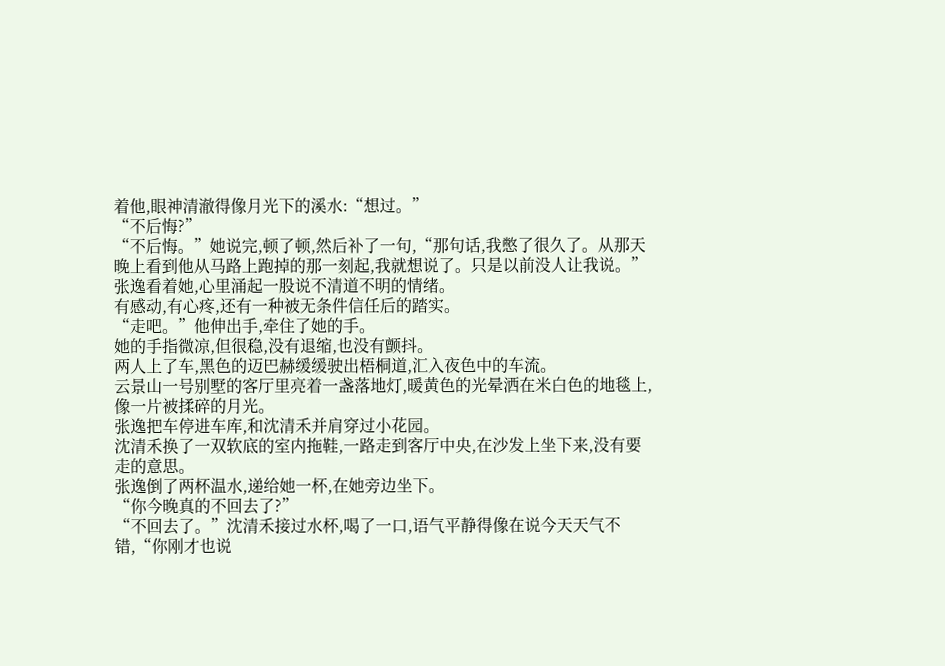着他,眼神清澈得像月光下的溪水:“想过。”
“不后悔?”
“不后悔。”她说完,顿了顿,然后补了一句,“那句话,我憋了很久了。从那天晚上看到他从马路上跑掉的那一刻起,我就想说了。只是以前没人让我说。”
张逸看着她,心里涌起一股说不清道不明的情绪。
有感动,有心疼,还有一种被无条件信任后的踏实。
“走吧。”他伸出手,牵住了她的手。
她的手指微凉,但很稳,没有退缩,也没有颤抖。
两人上了车,黑色的迈巴赫缓缓驶出梧桐道,汇入夜色中的车流。
云景山一号别墅的客厅里亮着一盏落地灯,暖黄色的光晕洒在米白色的地毯上,像一片被揉碎的月光。
张逸把车停进车库,和沈清禾并肩穿过小花园。
沈清禾换了一双软底的室内拖鞋,一路走到客厅中央,在沙发上坐下来,没有要走的意思。
张逸倒了两杯温水,递给她一杯,在她旁边坐下。
“你今晚真的不回去了?”
“不回去了。”沈清禾接过水杯,喝了一口,语气平静得像在说今天天气不错,“你刚才也说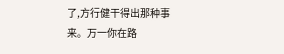了,方行健干得出那种事来。万一你在路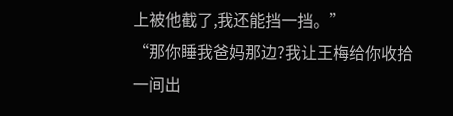上被他截了,我还能挡一挡。”
“那你睡我爸妈那边?我让王梅给你收拾一间出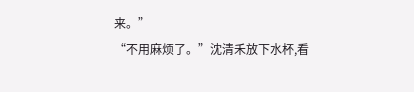来。”
“不用麻烦了。”沈清禾放下水杯,看